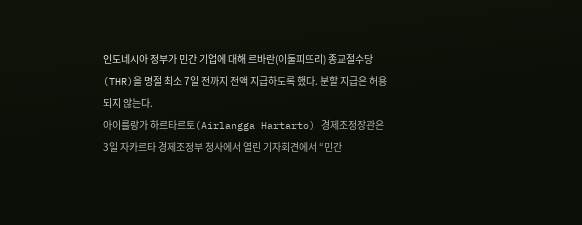인도네시아 정부가 민간 기업에 대해 르바란(이둘피뜨리) 종교절수당(THR)을 명절 최소 7일 전까지 전액 지급하도록 했다. 분할 지급은 허용되지 않는다.
아이를랑가 하르타르토(Airlangga Hartarto) 경제조정장관은 3일 자카르타 경제조정부 청사에서 열린 기자회견에서 “민간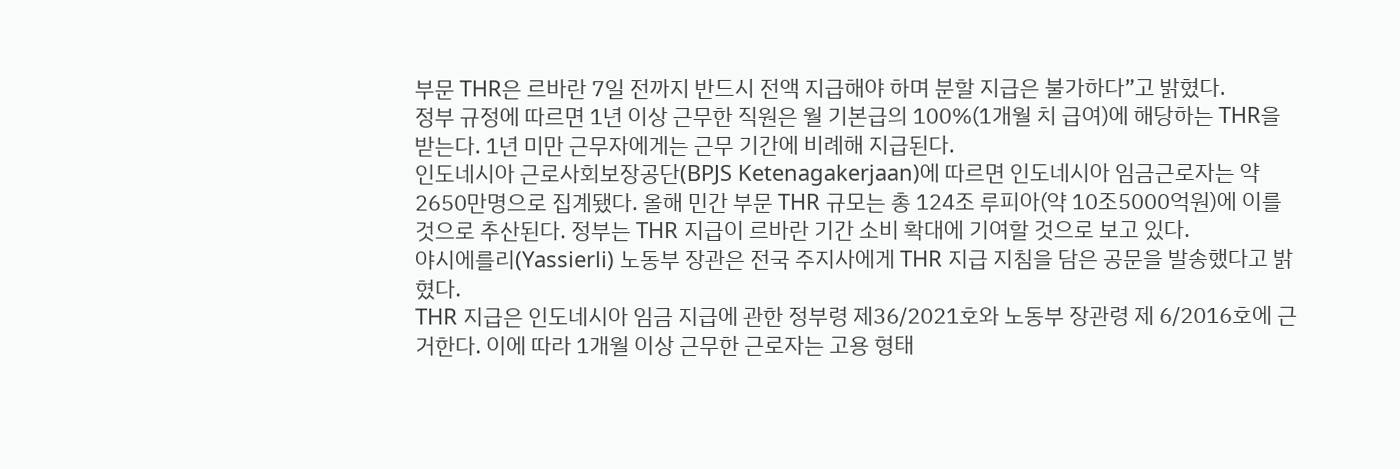부문 THR은 르바란 7일 전까지 반드시 전액 지급해야 하며 분할 지급은 불가하다”고 밝혔다.
정부 규정에 따르면 1년 이상 근무한 직원은 월 기본급의 100%(1개월 치 급여)에 해당하는 THR을 받는다. 1년 미만 근무자에게는 근무 기간에 비례해 지급된다.
인도네시아 근로사회보장공단(BPJS Ketenagakerjaan)에 따르면 인도네시아 임금근로자는 약 2650만명으로 집계됐다. 올해 민간 부문 THR 규모는 총 124조 루피아(약 10조5000억원)에 이를 것으로 추산된다. 정부는 THR 지급이 르바란 기간 소비 확대에 기여할 것으로 보고 있다.
야시에를리(Yassierli) 노동부 장관은 전국 주지사에게 THR 지급 지침을 담은 공문을 발송했다고 밝혔다.
THR 지급은 인도네시아 임금 지급에 관한 정부령 제36/2021호와 노동부 장관령 제 6/2016호에 근거한다. 이에 따라 1개월 이상 근무한 근로자는 고용 형태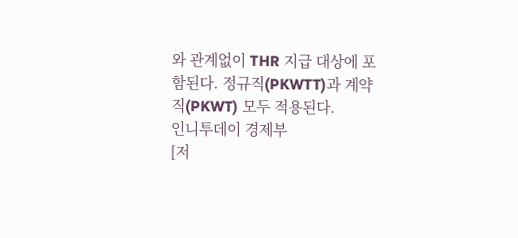와 관계없이 THR 지급 대상에 포함된다. 정규직(PKWTT)과 계약직(PKWT) 모두 적용된다.
인니투데이 경제부
[저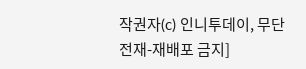작권자(c) 인니투데이, 무단 전재-재배포 금지]